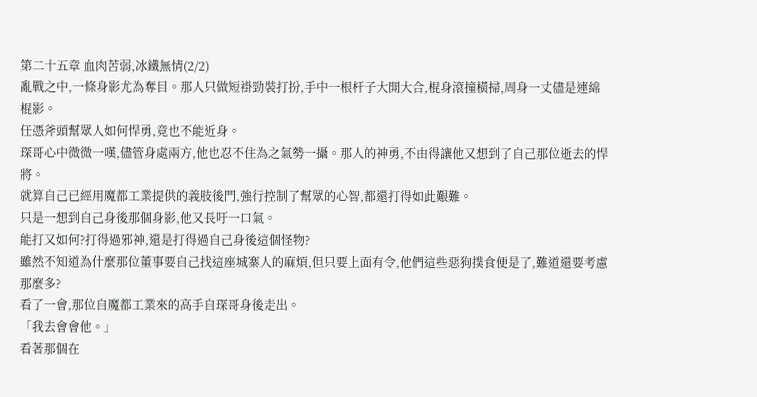第二十五章 血肉苦弱,冰鐵無情(2/2)
亂戰之中,一條身影尤為奪目。那人只做短褂勁裝打扮,手中一根杆子大開大合,棍身滾撞橫掃,周身一丈儘是連綿棍影。
任憑斧頭幫眾人如何悍勇,竟也不能近身。
琛哥心中微微一嘆,儘管身處兩方,他也忍不住為之氣勢一攝。那人的神勇,不由得讓他又想到了自己那位逝去的悍將。
就算自己已經用魔都工業提供的義肢後門,強行控制了幫眾的心智,都還打得如此艱難。
只是一想到自己身後那個身影,他又長吁一口氣。
能打又如何?打得過邪神,還是打得過自己身後這個怪物?
雖然不知道為什麼那位董事要自己找這座城寨人的麻煩,但只要上面有令,他們這些惡狗撲食便是了,難道還要考慮那麼多?
看了一會,那位自魔都工業來的高手自琛哥身後走出。
「我去會會他。」
看著那個在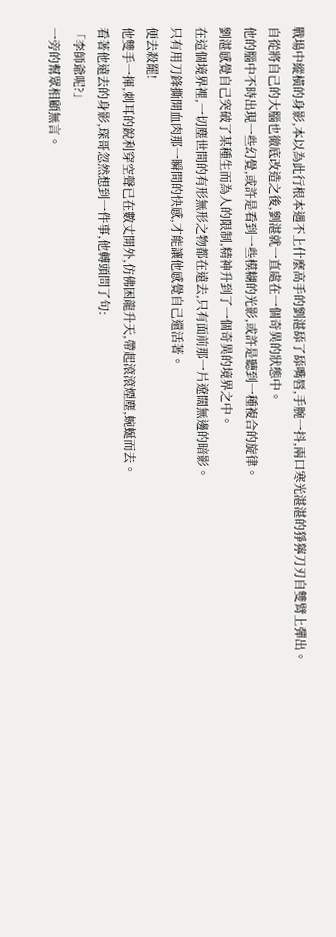戰場中縱橫的身影,本以為此行根本遇不上什麼高手的劉湛舔了舔嘴唇,手腕一抖,兩口寒光湛湛的猙獰刀刃自雙臂上彈出。
自從將自己的大腦也徹底改造之後,劉湛就一直處在一個奇異的狀態中。
他的腦中不時出現一些幻覺,或許是看到一些模糊的光影,或許是聽到一種複合的旋律。
劉湛感覺自己突破了某種生而為人的限制,精神升到了一個奇異的境界之中。
在這個境界裡,一切塵世間的有形無形之物都在遠去,只有面前那一片遼闊無邊的暗影。
只有用刀鋒撕開血肉那一瞬間的快感,才能讓他感覺自己還活著。
便去殺罷!
他雙手一揮,刺耳的銳利穿空聲已在數丈開外,仿佛困龍升天,帶起滾滾煙塵,蜿蜒而去。
看著他遠去的身影,琛哥忽然想到一件事,他轉頭問了句:
「李師爺呢?」
一旁的幫眾相顧無言。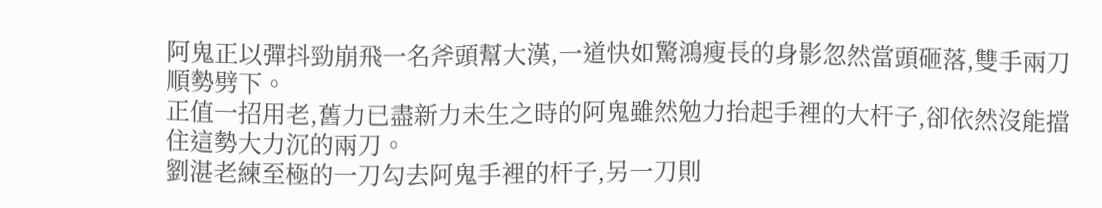阿鬼正以彈抖勁崩飛一名斧頭幫大漢,一道快如驚鴻瘦長的身影忽然當頭砸落,雙手兩刀順勢劈下。
正值一招用老,舊力已盡新力未生之時的阿鬼雖然勉力抬起手裡的大杆子,卻依然沒能擋住這勢大力沉的兩刀。
劉湛老練至極的一刀勾去阿鬼手裡的杆子,另一刀則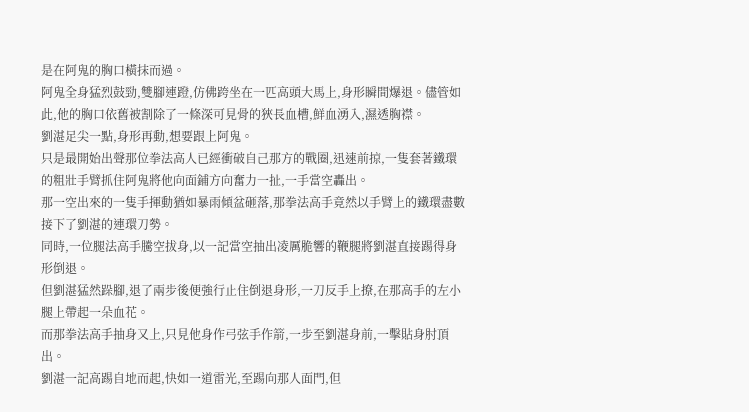是在阿鬼的胸口橫抹而過。
阿鬼全身猛烈鼓勁,雙腳連蹬,仿佛跨坐在一匹高頭大馬上,身形瞬間爆退。儘管如此,他的胸口依舊被割除了一條深可見骨的狹長血槽,鮮血湧入,濕透胸襟。
劉湛足尖一點,身形再動,想要跟上阿鬼。
只是最開始出聲那位拳法高人已經衝破自己那方的戰圈,迅速前掠,一隻套著鐵環的粗壯手臂抓住阿鬼將他向面鋪方向奮力一扯,一手當空轟出。
那一空出來的一隻手揮動猶如暴雨傾盆砸落,那拳法高手竟然以手臂上的鐵環盡數接下了劉湛的連環刀勢。
同時,一位腿法高手騰空拔身,以一記當空抽出凌厲脆響的鞭腿將劉湛直接踢得身形倒退。
但劉湛猛然跺腳,退了兩步後便強行止住倒退身形,一刀反手上撩,在那高手的左小腿上帶起一朵血花。
而那拳法高手抽身又上,只見他身作弓弦手作箭,一步至劉湛身前,一擊貼身肘頂出。
劉湛一記高踢自地而起,快如一道雷光,至踢向那人面門,但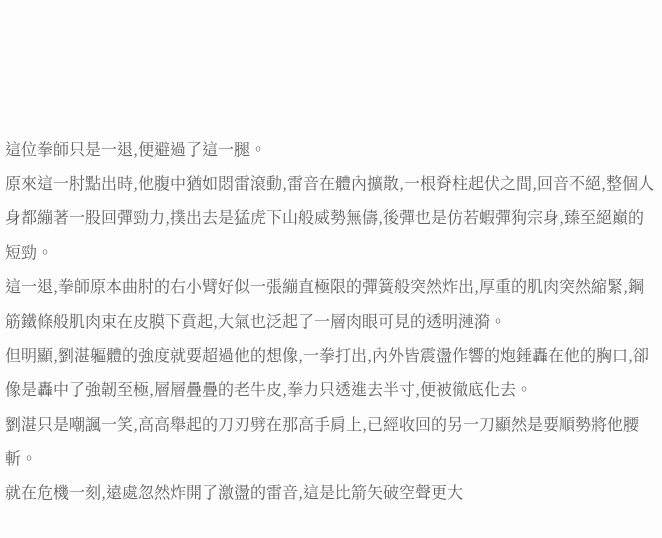這位拳師只是一退,便避過了這一腿。
原來這一肘點出時,他腹中猶如悶雷滾動,雷音在體內擴散,一根脊柱起伏之間,回音不絕,整個人身都繃著一股回彈勁力,撲出去是猛虎下山般威勢無儔,後彈也是仿若蝦彈狗宗身,臻至絕巔的短勁。
這一退,拳師原本曲肘的右小臂好似一張繃直極限的彈簧般突然炸出,厚重的肌肉突然縮緊,鋼筋鐵條般肌肉束在皮膜下賁起,大氣也泛起了一層肉眼可見的透明漣漪。
但明顯,劉湛軀體的強度就要超過他的想像,一拳打出,內外皆震盪作響的炮錘轟在他的胸口,卻像是轟中了強韌至極,層層疊疊的老牛皮,拳力只透進去半寸,便被徹底化去。
劉湛只是嘲諷一笑,高高舉起的刀刃劈在那高手肩上,已經收回的另一刀顯然是要順勢將他腰斬。
就在危機一刻,遠處忽然炸開了激盪的雷音,這是比箭矢破空聲更大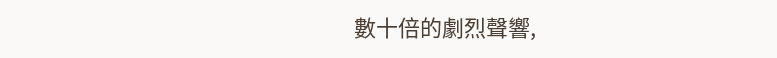數十倍的劇烈聲響,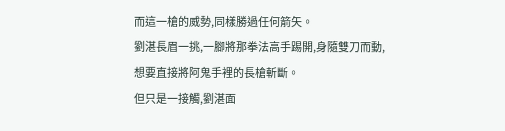而這一槍的威勢,同樣勝過任何箭矢。
劉湛長眉一挑,一腳將那拳法高手踢開,身隨雙刀而動,想要直接將阿鬼手裡的長槍斬斷。
但只是一接觸,劉湛面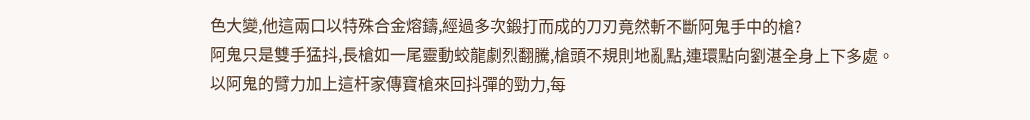色大變,他這兩口以特殊合金熔鑄,經過多次鍛打而成的刀刃竟然斬不斷阿鬼手中的槍?
阿鬼只是雙手猛抖,長槍如一尾靈動蛟龍劇烈翻騰,槍頭不規則地亂點,連環點向劉湛全身上下多處。
以阿鬼的臂力加上這杆家傳寶槍來回抖彈的勁力,每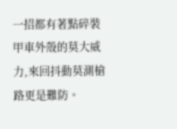一招都有著點碎裝甲車外殼的莫大威力,來回抖動莫測槍路更是難防。